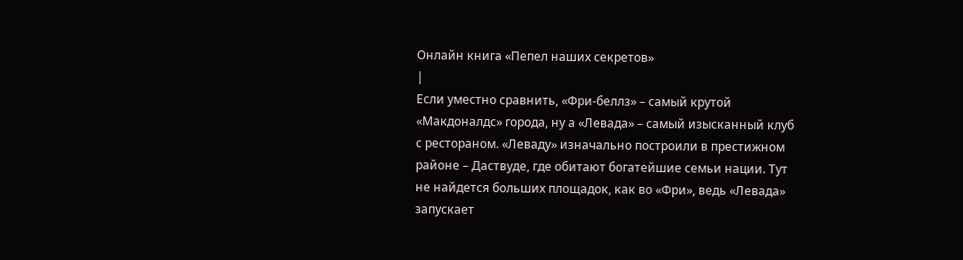Онлайн книга «Пепел наших секретов»
|
Если уместно сравнить, «Фри-беллз» – самый крутой «Макдоналдс» города, ну а «Левада» – самый изысканный клуб с рестораном. «Леваду» изначально построили в престижном районе – Даствуде, где обитают богатейшие семьи нации. Тут не найдется больших площадок, как во «Фри», ведь «Левада» запускает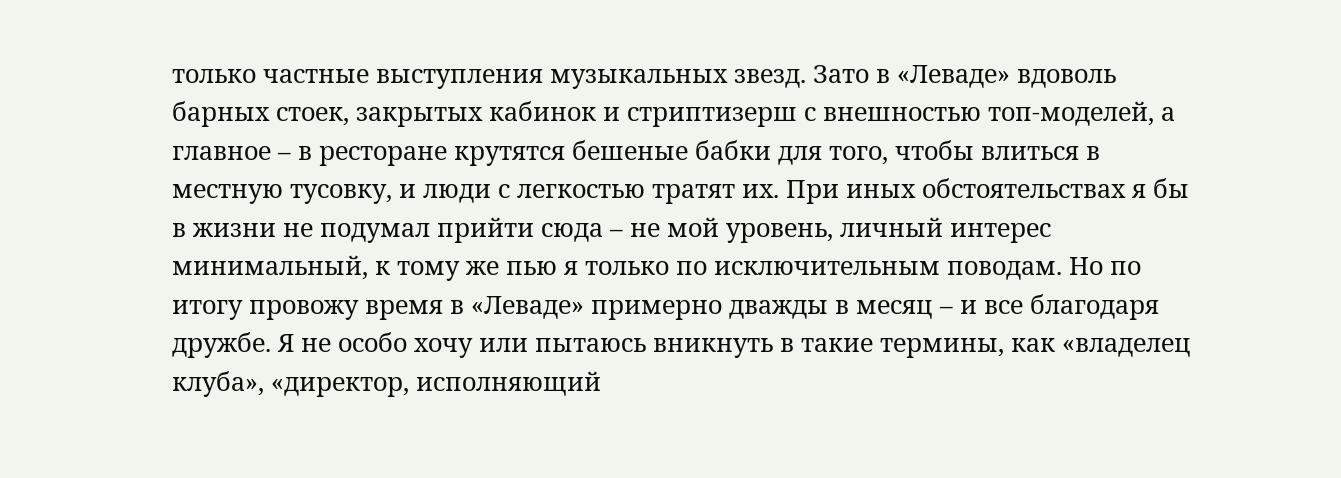только частные выступления музыкальных звезд. Зато в «Леваде» вдоволь барных стоек, закрытых кабинок и стриптизерш с внешностью топ-моделей, а главное – в ресторане крутятся бешеные бабки для того, чтобы влиться в местную тусовку, и люди с легкостью тратят их. При иных обстоятельствах я бы в жизни не подумал прийти сюда – не мой уровень, личный интерес минимальный, к тому же пью я только по исключительным поводам. Но по итогу провожу время в «Леваде» примерно дважды в месяц – и все благодаря дружбе. Я не особо хочу или пытаюсь вникнуть в такие термины, как «владелец клуба», «директор, исполняющий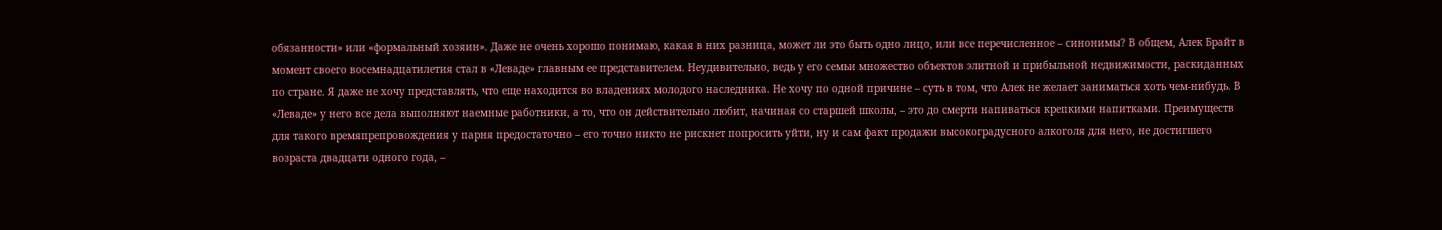обязанности» или «формальный хозяин». Даже не очень хорошо понимаю, какая в них разница, может ли это быть одно лицо, или все перечисленное – синонимы? В общем, Алек Брайт в момент своего восемнадцатилетия стал в «Леваде» главным ее представителем. Неудивительно, ведь у его семьи множество объектов элитной и прибыльной недвижимости, раскиданных по стране. Я даже не хочу представлять, что еще находится во владениях молодого наследника. Не хочу по одной причине – суть в том, что Алек не желает заниматься хоть чем-нибудь. В «Леваде» у него все дела выполняют наемные работники, а то, что он действительно любит, начиная со старшей школы, – это до смерти напиваться крепкими напитками. Преимуществ для такого времяпрепровождения у парня предостаточно – его точно никто не рискнет попросить уйти, ну и сам факт продажи высокоградусного алкоголя для него, не достигшего возраста двадцати одного года, –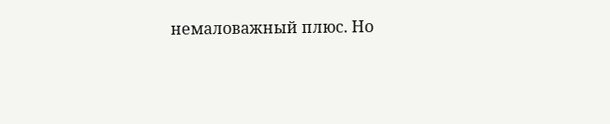немаловажный плюс. Но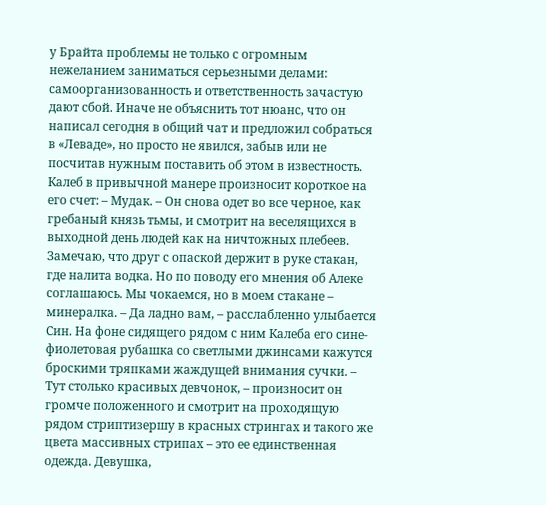у Брайта проблемы не только с огромным нежеланием заниматься серьезными делами: самоорганизованность и ответственность зачастую дают сбой. Иначе не объяснить тот нюанс, что он написал сегодня в общий чат и предложил собраться в «Леваде», но просто не явился, забыв или не посчитав нужным поставить об этом в известность. Калеб в привычной манере произносит короткое на его счет: – Мудак. – Он снова одет во все черное, как гребаный князь тьмы, и смотрит на веселящихся в выходной день людей как на ничтожных плебеев. Замечаю, что друг с опаской держит в руке стакан, где налита водка. Но по поводу его мнения об Алеке соглашаюсь. Мы чокаемся, но в моем стакане – минералка. – Да ладно вам, – расслабленно улыбается Син. На фоне сидящего рядом с ним Калеба его сине-фиолетовая рубашка со светлыми джинсами кажутся броскими тряпками жаждущей внимания сучки. – Тут столько красивых девчонок, – произносит он громче положенного и смотрит на проходящую рядом стриптизершу в красных стрингах и такого же цвета массивных стрипах – это ее единственная одежда. Девушка,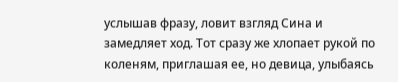услышав фразу, ловит взгляд Сина и замедляет ход. Тот сразу же хлопает рукой по коленям, приглашая ее, но девица, улыбаясь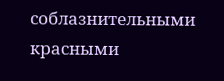соблазнительными красными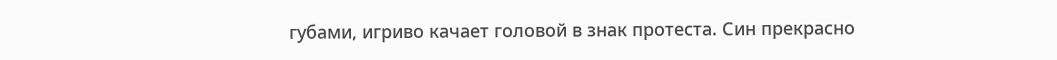губами, игриво качает головой в знак протеста. Син прекрасно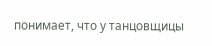понимает, что у танцовщицы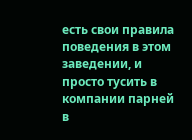есть свои правила поведения в этом заведении, и просто тусить в компании парней в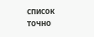список точно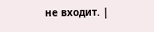не входит. |